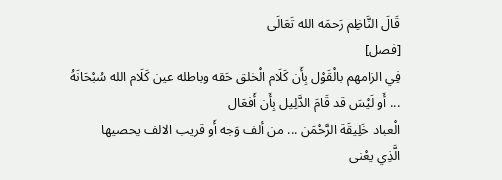قَالَ النَّاظِم رَحمَه الله تَعَالَى
[فصل]
فِي الزامهم بالْقَوْل بِأَن كَلَام الْخلق حَقه وباطله عين كَلَام الله سُبْحَانَهُ
... أَو لَيْسَ قد قَامَ الدَّلِيل بِأَن أَفعَال
الْعباد خَلِيقَة الرَّحْمَن ... من ألف وَجه أَو قريب الالف يحصيها
الَّذِي يعْنى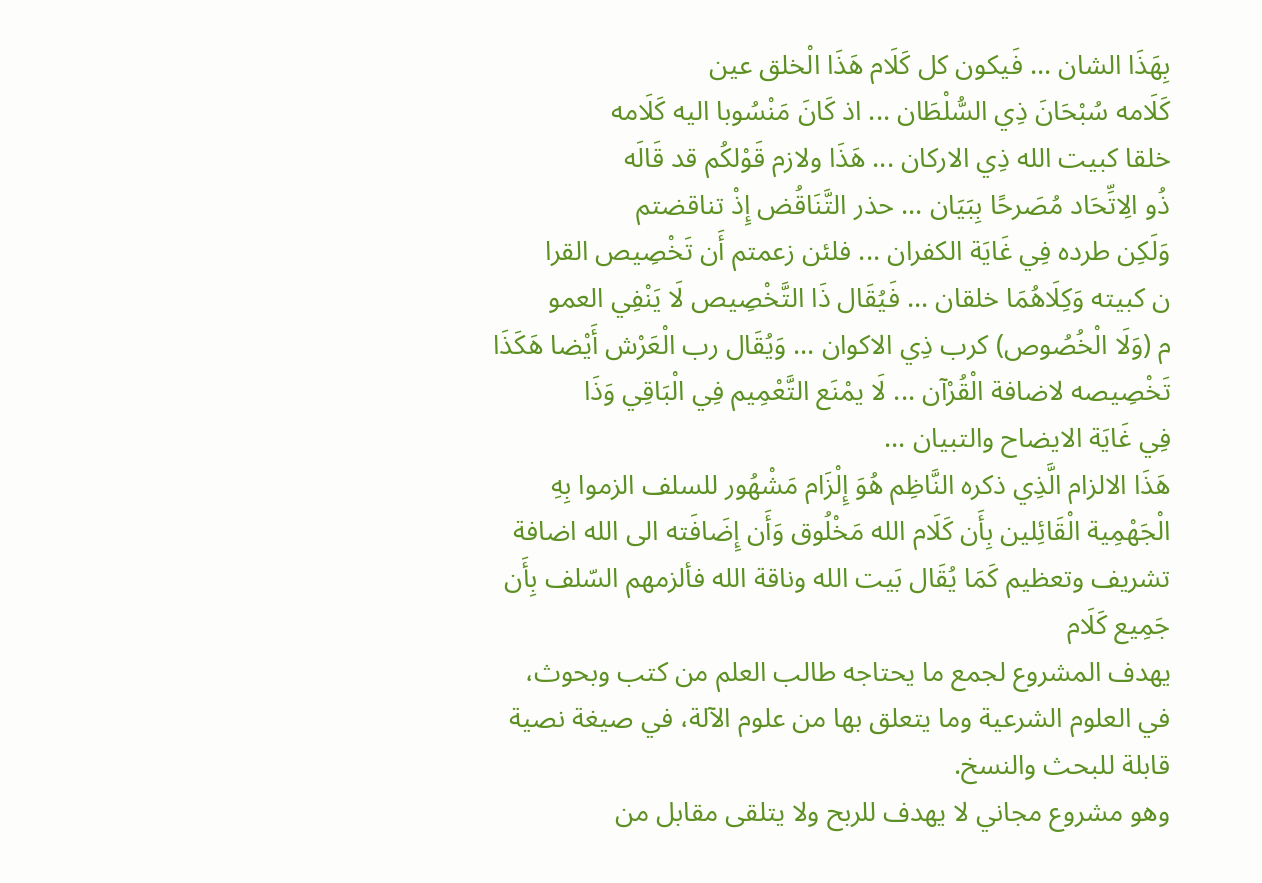بِهَذَا الشان ... فَيكون كل كَلَام هَذَا الْخلق عين
كَلَامه سُبْحَانَ ذِي السُّلْطَان ... اذ كَانَ مَنْسُوبا اليه كَلَامه
خلقا كبيت الله ذِي الاركان ... هَذَا ولازم قَوْلكُم قد قَالَه
ذُو الِاتِّحَاد مُصَرحًا بِبَيَان ... حذر التَّنَاقُض إِذْ تناقضتم
وَلَكِن طرده فِي غَايَة الكفران ... فلئن زعمتم أَن تَخْصِيص القرا
ن كبيته وَكِلَاهُمَا خلقان ... فَيُقَال ذَا التَّخْصِيص لَا يَنْفِي العمو
م (وَلَا الْخُصُوص) كرب ذِي الاكوان ... وَيُقَال رب الْعَرْش أَيْضا هَكَذَا
تَخْصِيصه لاضافة الْقُرْآن ... لَا يمْنَع التَّعْمِيم فِي الْبَاقِي وَذَا
فِي غَايَة الايضاح والتبيان ...
هَذَا الالزام الَّذِي ذكره النَّاظِم هُوَ إِلْزَام مَشْهُور للسلف الزموا بِهِ الْجَهْمِية الْقَائِلين بِأَن كَلَام الله مَخْلُوق وَأَن إِضَافَته الى الله اضافة تشريف وتعظيم كَمَا يُقَال بَيت الله وناقة الله فألزمهم السّلف بِأَن جَمِيع كَلَام
يهدف المشروع لجمع ما يحتاجه طالب العلم من كتب وبحوث، في العلوم الشرعية وما يتعلق بها من علوم الآلة، في صيغة نصية قابلة للبحث والنسخ.
وهو مشروع مجاني لا يهدف للربح ولا يتلقى مقابل من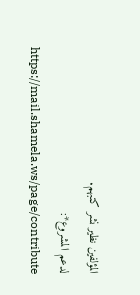المؤلفين نظير نشر كتبهم.
لدعم المشروع*: https://mail.shamela.ws/page/contribute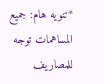*تنويه هام: جميع المساهمات توجه للمصاريف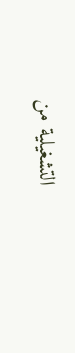التشغيلية من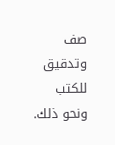صف وتدقيق للكتب ونحو ذلك.